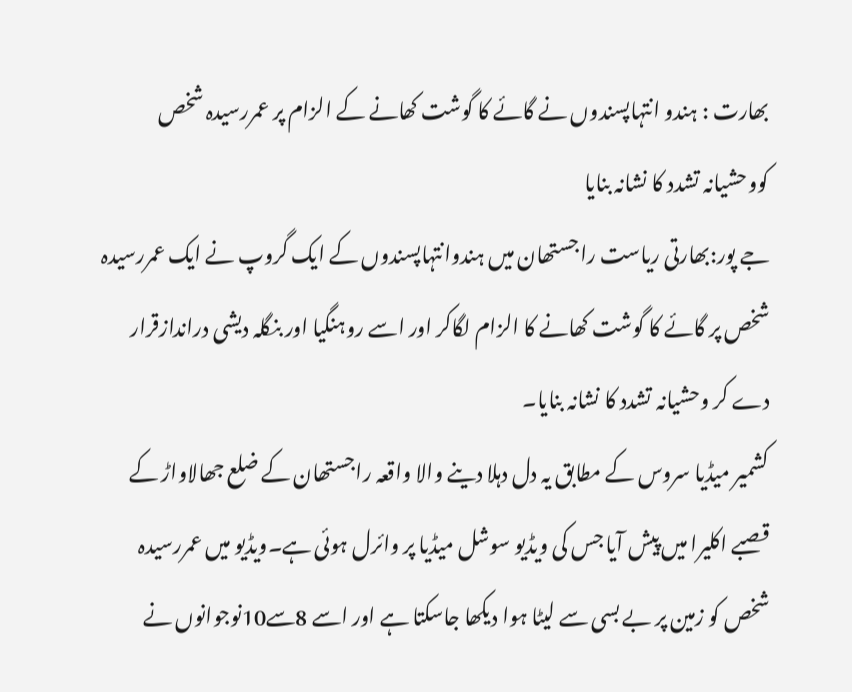بھارت : ہندو انتہاپسندوں نے گائے کا گوشت کھانے کے الزام پر عمررسیدہ شخص کووحشیانہ تشدد کا نشانہ بنایا
جے پور:بھارتی ریاست راجستھان میں ہندوانتہاپسندوں کے ایک گروپ نے ایک عمررسیدہ شخص پر گائے کا گوشت کھانے کا الزام لگاکر اور اسے روہنگیا اور بنگلہ دیشی دراندازقرار دے کر وحشیانہ تشدد کا نشانہ بنایا۔
کشمیر میڈیا سروس کے مطابق یہ دل دہلا دینے والا واقعہ راجستھان کے ضلع جھالاواڑ کے قصبے اکلیرا میں پیش آیا جس کی ویڈیو سوشل میڈیا پر وائرل ہوئی ہے۔ویڈیو میں عمررسیدہ شخص کو زمین پر بے بسی سے لیٹا ہوا دیکھا جاسکتا ہے اور اسے 8سے10نوجوانوں نے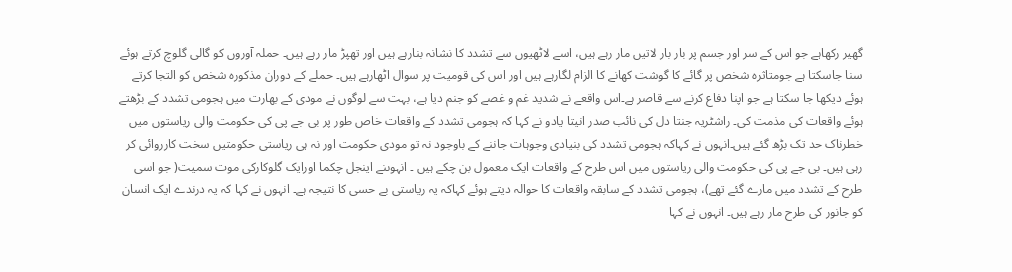گھیر رکھاہے جو اس کے سر اور جسم پر بار بار لاتیں مار رہے ہیں، اسے لاٹھیوں سے تشدد کا نشانہ بنارہے ہیں اور تھپڑ مار رہے ہیں۔ حملہ آوروں کو گالی گلوچ کرتے ہوئے سنا جاسکتا ہے جومتاثرہ شخص پر گائے کا گوشت کھانے کا الزام لگارہے ہیں اور اس کی قومیت پر سوال اٹھارہے ہیں۔ حملے کے دوران مذکورہ شخص کو التجا کرتے ہوئے دیکھا جا سکتا ہے جو اپنا دفاع کرنے سے قاصر ہے۔اس واقعے نے شدید غم و غصے کو جنم دیا ہے، بہت سے لوگوں نے مودی کے بھارت میں ہجومی تشدد کے بڑھتے ہوئے واقعات کی مذمت کی۔ راشٹریہ جنتا دل کی نائب صدر انیتا یادو نے کہا کہ ہجومی تشدد کے واقعات خاص طور پر بی جے پی کی حکومت والی ریاستوں میں خطرناک حد تک بڑھ گئے ہیں۔انہوں نے کہاکہ ہجومی تشدد کی بنیادی وجوہات جاننے کے باوجود نہ تو مودی حکومت اور نہ ہی ریاستی حکومتیں سخت کارروائی کر رہی ہیں۔ بی جے پی کی حکومت والی ریاستوں میں اس طرح کے واقعات ایک معمول بن چکے ہیں ۔ انہوںنے اینجل چکما اورایک گلوکارکی موت سمیت( جو اسی طرح کے تشدد میں مارے گئے تھے)، ہجومی تشدد کے سابقہ واقعات کا حوالہ دیتے ہوئے کہاکہ یہ ریاستی بے حسی کا نتیجہ ہے۔ انہوں نے کہا کہ یہ درندے ایک انسان کو جانور کی طرح مار رہے ہیں۔ انہوں نے کہا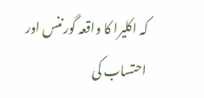کہ اکلیرا کا واقعہ گورننس اور احتساب کی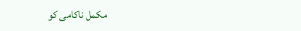مکمل ناکامی کو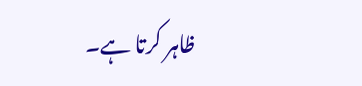ظاہر کرتا ہے۔